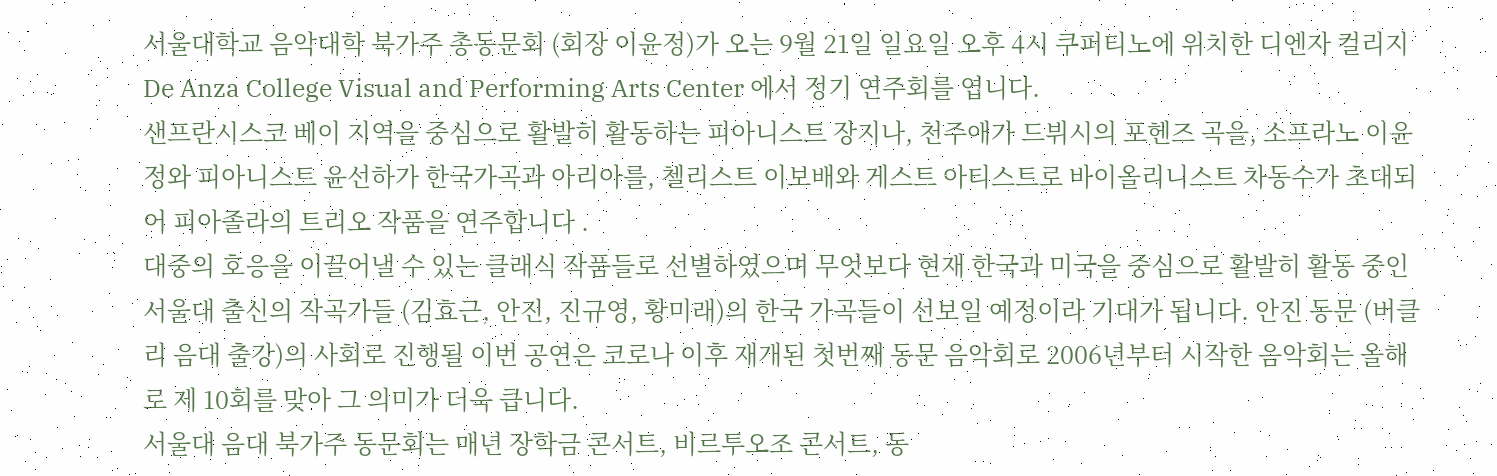서울대학교 음악대학 북가주 총동문회 (회장 이윤정)가 오는 9월 21일 일요일 오후 4시 쿠퍼티노에 위치한 디엔자 컬리지 De Anza College Visual and Performing Arts Center 에서 정기 연주회를 엽니다.
샌프란시스코 베이 지역을 중심으로 활발히 활동하는 피아니스트 장지나, 천주애가 드뷔시의 포헨즈 곡을, 소프라노 이윤정와 피아니스트 윤선하가 한국가곡과 아리아를, 첼리스트 이보배와 게스트 아티스트로 바이올리니스트 차동수가 초대되어 피아졸라의 트리오 작품을 연주합니다 .
대중의 호응을 이끌어낼 수 있는 클래식 작품들로 선별하였으며 무엇보다 현재 한국과 미국을 중심으로 활발히 활동 중인 서울대 출신의 작곡가들 (김효근, 안진, 진규영, 황미래)의 한국 가곡들이 선보일 예정이라 기대가 됩니다. 안진 동문 (버클리 음대 출강)의 사회로 진행될 이번 공연은 코로나 이후 재개된 첫번째 동문 음악회로 2006년부터 시작한 음악회는 올해로 제 10회를 맞아 그 의미가 더욱 큽니다.
서울대 음대 북가주 동문회는 매년 장학금 콘서트, 비르투오조 콘서트, 동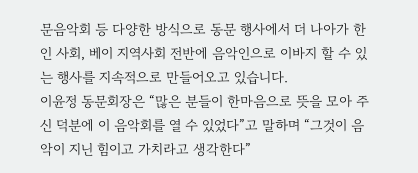문음악회 등 다양한 방식으로 동문 행사에서 더 나아가 한인 사회, 베이 지역사회 전반에 음악인으로 이바지 할 수 있는 행사를 지속적으로 만들어오고 있습니다.
이윤정 동문회장은 “많은 분들이 한마음으로 뜻을 모아 주신 덕분에 이 음악회를 열 수 있었다”고 말하며 “그것이 음악이 지닌 힘이고 가치라고 생각한다”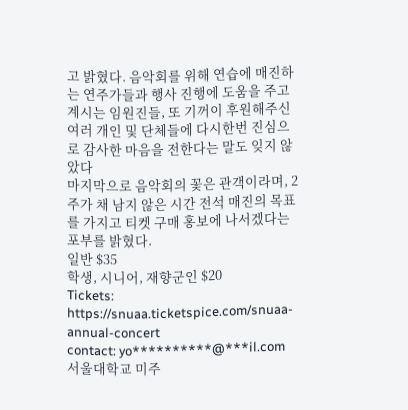고 밝혔다. 음악회를 위해 연습에 매진하는 연주가들과 행사 진행에 도움을 주고 계시는 임원진들, 또 기꺼이 후원해주신 여러 개인 및 단체들에 다시한번 진심으로 감사한 마음을 전한다는 말도 잊지 않았다
마지막으로 음악회의 꽃은 관객이라며, 2주가 채 남지 않은 시간 전석 매진의 목표를 가지고 티켓 구매 홍보에 나서겠다는 포부를 밝혔다.
일반 $35
학생, 시니어, 재향군인 $20
Tickets: https://snuaa.ticketspice.com/snuaa-annual-concert
contact: yo**********@***il.com
서울대학교 미주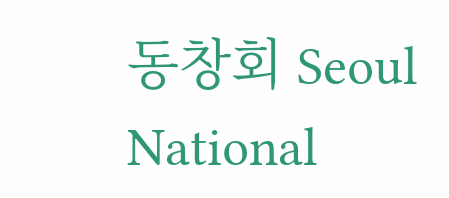동창회 Seoul National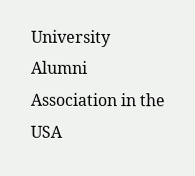University Alumni Association in the USA